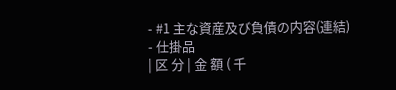- #1 主な資産及び負債の内容(連結)
- 仕掛品
| 区 分 | 金 額 ( 千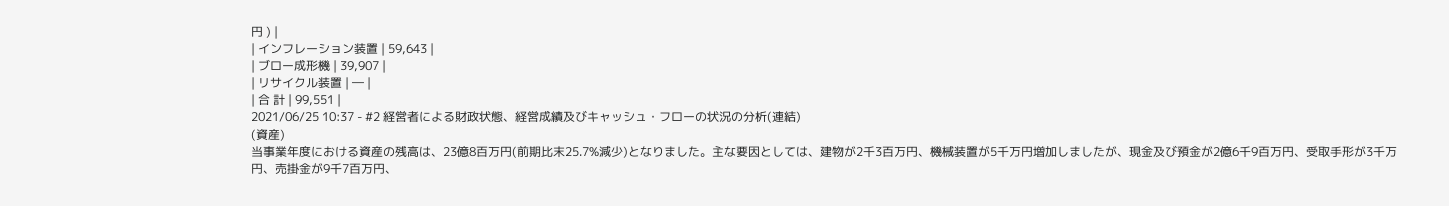円 ) |
| インフレーション装置 | 59,643 |
| ブロー成形機 | 39,907 |
| リサイクル装置 | ― |
| 合 計 | 99,551 |
2021/06/25 10:37 - #2 経営者による財政状態、経営成績及びキャッシュ・フローの状況の分析(連結)
(資産)
当事業年度における資産の残高は、23億8百万円(前期比末25.7%減少)となりました。主な要因としては、建物が2千3百万円、機械装置が5千万円増加しましたが、現金及び預金が2億6千9百万円、受取手形が3千万円、売掛金が9千7百万円、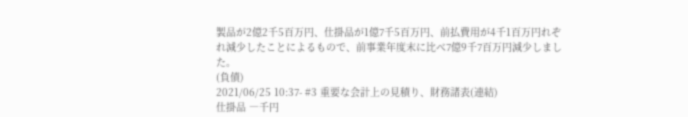製品が2億2千5百万円、仕掛品が1億7千5百万円、前払費用が4千1百万円れぞれ減少したことによるもので、前事業年度末に比べ7億9千7百万円減少しました。
(負債)
2021/06/25 10:37- #3 重要な会計上の見積り、財務諸表(連結)
仕掛品 ―千円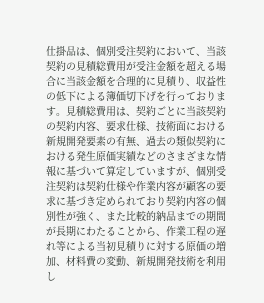仕掛品は、個別受注契約において、当該契約の見積総費用が受注金額を超える場合に当該金額を合理的に見積り、収益性の低下による簿価切下げを行っております。見積総費用は、契約ごとに当該契約の契約内容、要求仕様、技術面における新規開発要素の有無、過去の類似契約における発生原価実績などのさまざまな情報に基づいて算定していますが、個別受注契約は契約仕様や作業内容が顧客の要求に基づき定められており契約内容の個別性が強く、また比較的納品までの期間が長期にわたることから、作業工程の遅れ等による当初見積りに対する原価の増加、材料費の変動、新規開発技術を利用し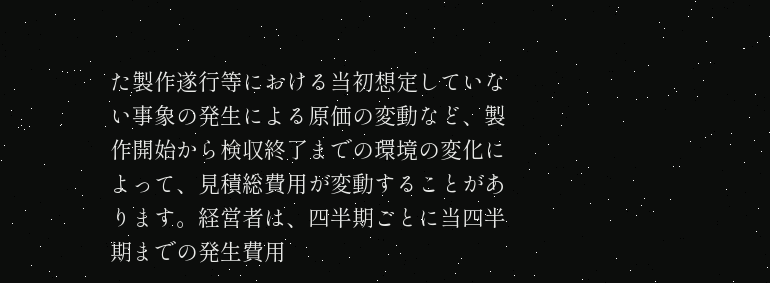た製作遂行等における当初想定していない事象の発生による原価の変動など、製作開始から検収終了までの環境の変化によって、見積総費用が変動することがあります。経営者は、四半期ごとに当四半期までの発生費用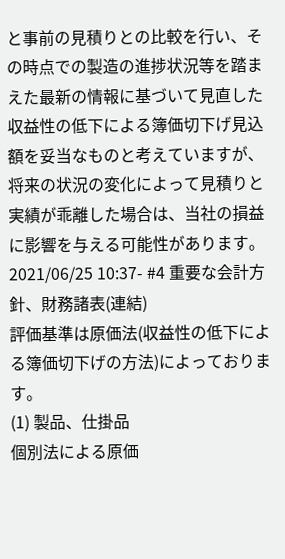と事前の見積りとの比較を行い、その時点での製造の進捗状況等を踏まえた最新の情報に基づいて見直した収益性の低下による簿価切下げ見込額を妥当なものと考えていますが、将来の状況の変化によって見積りと実績が乖離した場合は、当社の損益に影響を与える可能性があります。
2021/06/25 10:37- #4 重要な会計方針、財務諸表(連結)
評価基準は原価法(収益性の低下による簿価切下げの方法)によっております。
(1) 製品、仕掛品
個別法による原価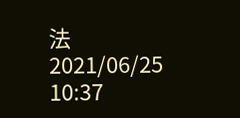法
2021/06/25 10:37